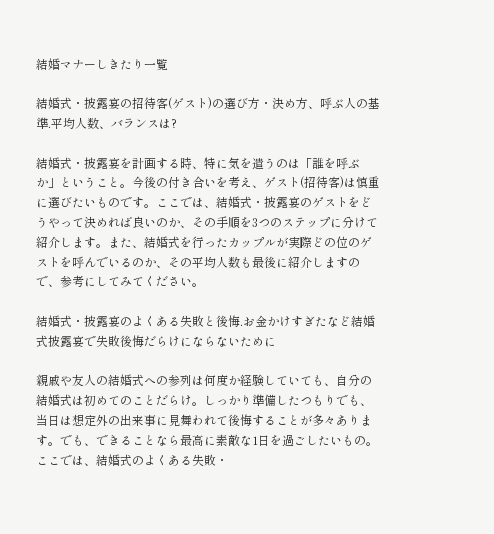結婚マナーしきたり一覧

結婚式・披露宴の招待客(ゲスト)の選び方・決め方、呼ぶ人の基準.平均人数、バランスは?

結婚式・披露宴を計画する時、特に気を遣うのは「誰を呼ぶか」ということ。今後の付き合いを考え、ゲスト(招待客)は慎重に選びたいものです。ここでは、結婚式・披露宴のゲストをどうやって決めれば良いのか、その手順を3つのステップに分けて紹介します。また、結婚式を行ったカップルが実際どの位のゲストを呼んでいるのか、その平均人数も最後に紹介しますので、参考にしてみてください。

結婚式・披露宴のよくある失敗と後悔.お金かけすぎたなど結婚式披露宴で失敗後悔だらけにならないために

親戚や友人の結婚式への参列は何度か経験していても、自分の結婚式は初めてのことだらけ。しっかり準備したつもりでも、当日は想定外の出来事に見舞われて後悔することが多々あります。でも、できることなら最高に素敵な1日を過ごしたいもの。ここでは、結婚式のよくある失敗・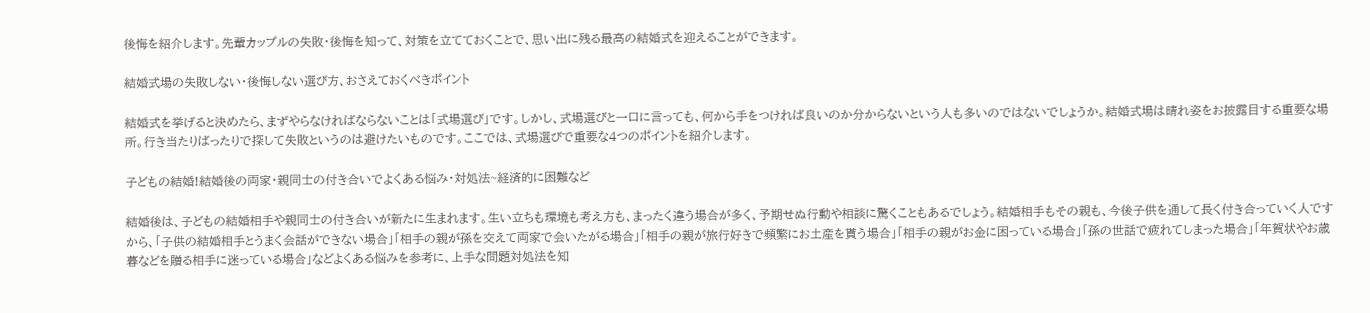後悔を紹介します。先輩カップルの失敗・後悔を知って、対策を立てておくことで、思い出に残る最高の結婚式を迎えることができます。

結婚式場の失敗しない・後悔しない選び方、おさえておくべきポイント

結婚式を挙げると決めたら、まずやらなければならないことは「式場選び」です。しかし、式場選びと一口に言っても、何から手をつければ良いのか分からないという人も多いのではないでしょうか。結婚式場は晴れ姿をお披露目する重要な場所。行き当たりばったりで探して失敗というのは避けたいものです。ここでは、式場選びで重要な4つのポイントを紹介します。

子どもの結婚!結婚後の両家・親同士の付き合いでよくある悩み・対処法~経済的に困難など

結婚後は、子どもの結婚相手や親同士の付き合いが新たに生まれます。生い立ちも環境も考え方も、まったく違う場合が多く、予期せぬ行動や相談に驚くこともあるでしょう。結婚相手もその親も、今後子供を通して長く付き合っていく人ですから、「子供の結婚相手とうまく会話ができない場合」「相手の親が孫を交えて両家で会いたがる場合」「相手の親が旅行好きで頻繁にお土産を貰う場合」「相手の親がお金に困っている場合」「孫の世話で疲れてしまった場合」「年賀状やお歳暮などを贈る相手に迷っている場合」などよくある悩みを参考に、上手な問題対処法を知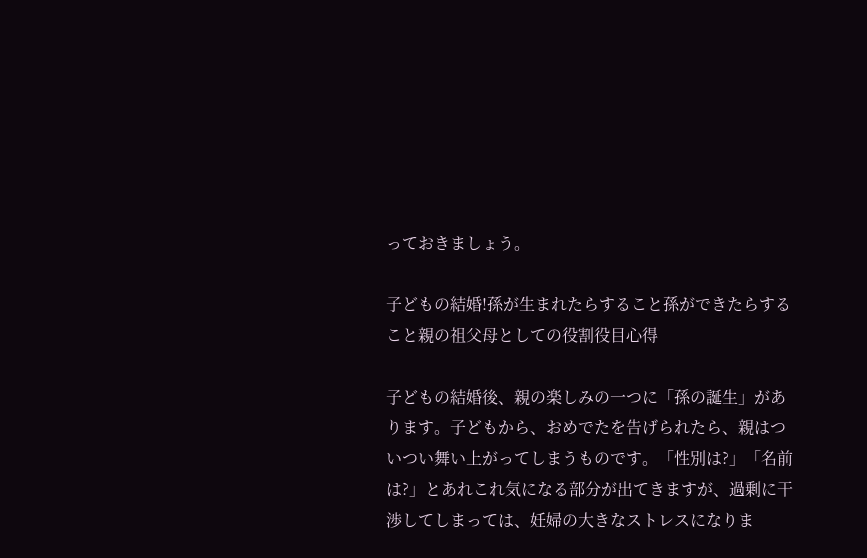っておきましょう。

子どもの結婚!孫が生まれたらすること孫ができたらすること親の祖父母としての役割役目心得

子どもの結婚後、親の楽しみの一つに「孫の誕生」があります。子どもから、おめでたを告げられたら、親はついつい舞い上がってしまうものです。「性別は?」「名前は?」とあれこれ気になる部分が出てきますが、過剰に干渉してしまっては、妊婦の大きなストレスになりま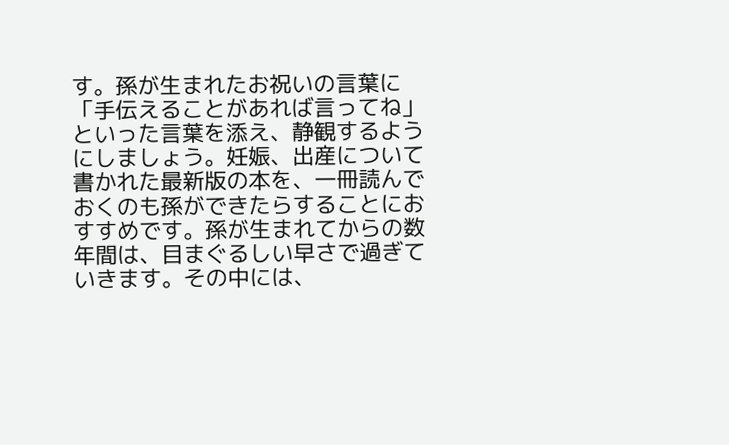す。孫が生まれたお祝いの言葉に「手伝えることがあれば言ってね」といった言葉を添え、静観するようにしましょう。妊娠、出産について書かれた最新版の本を、一冊読んでおくのも孫ができたらすることにおすすめです。孫が生まれてからの数年間は、目まぐるしい早さで過ぎていきます。その中には、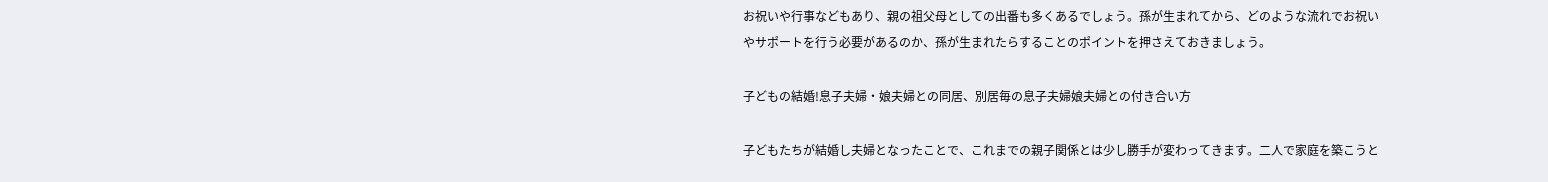お祝いや行事などもあり、親の祖父母としての出番も多くあるでしょう。孫が生まれてから、どのような流れでお祝いやサポートを行う必要があるのか、孫が生まれたらすることのポイントを押さえておきましょう。

子どもの結婚!息子夫婦・娘夫婦との同居、別居毎の息子夫婦娘夫婦との付き合い方

子どもたちが結婚し夫婦となったことで、これまでの親子関係とは少し勝手が変わってきます。二人で家庭を築こうと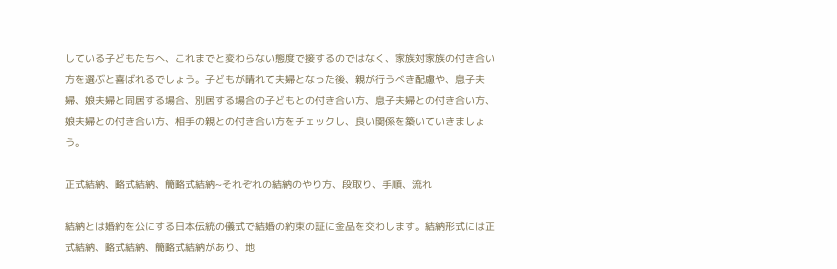している子どもたちへ、これまでと変わらない態度で接するのではなく、家族対家族の付き合い方を選ぶと喜ばれるでしょう。子どもが晴れて夫婦となった後、親が行うべき配慮や、息子夫婦、娘夫婦と同居する場合、別居する場合の子どもとの付き合い方、息子夫婦との付き合い方、娘夫婦との付き合い方、相手の親との付き合い方をチェックし、良い関係を築いていきましょう。

正式結納、略式結納、簡略式結納~それぞれの結納のやり方、段取り、手順、流れ

結納とは婚約を公にする日本伝統の儀式で結婚の約束の証に金品を交わします。結納形式には正式結納、略式結納、簡略式結納があり、地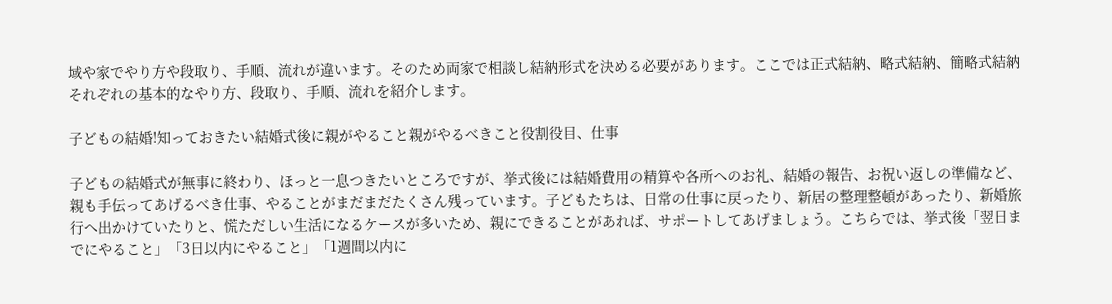域や家でやり方や段取り、手順、流れが違います。そのため両家で相談し結納形式を決める必要があります。ここでは正式結納、略式結納、簡略式結納それぞれの基本的なやり方、段取り、手順、流れを紹介します。

子どもの結婚!知っておきたい結婚式後に親がやること親がやるべきこと役割役目、仕事

子どもの結婚式が無事に終わり、ほっと一息つきたいところですが、挙式後には結婚費用の精算や各所へのお礼、結婚の報告、お祝い返しの準備など、親も手伝ってあげるべき仕事、やることがまだまだたくさん残っています。子どもたちは、日常の仕事に戻ったり、新居の整理整頓があったり、新婚旅行へ出かけていたりと、慌ただしい生活になるケースが多いため、親にできることがあれば、サポートしてあげましょう。こちらでは、挙式後「翌日までにやること」「3日以内にやること」「1週間以内に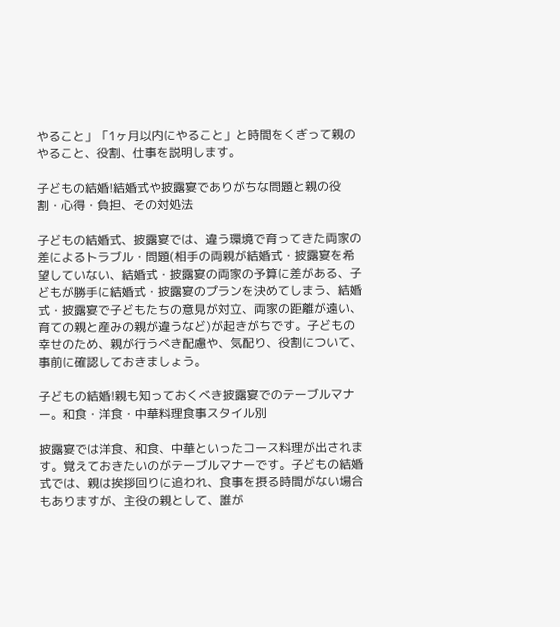やること」「1ヶ月以内にやること」と時間をくぎって親のやること、役割、仕事を説明します。

子どもの結婚!結婚式や披露宴でありがちな問題と親の役割・心得・負担、その対処法

子どもの結婚式、披露宴では、違う環境で育ってきた両家の差によるトラブル・問題(相手の両親が結婚式・披露宴を希望していない、結婚式・披露宴の両家の予算に差がある、子どもが勝手に結婚式・披露宴のプランを決めてしまう、結婚式・披露宴で子どもたちの意見が対立、両家の距離が遠い、育ての親と産みの親が違うなど)が起きがちです。子どもの幸せのため、親が行うべき配慮や、気配り、役割について、事前に確認しておきましょう。

子どもの結婚!親も知っておくべき披露宴でのテーブルマナー。和食・洋食・中華料理食事スタイル別

披露宴では洋食、和食、中華といったコース料理が出されます。覚えておきたいのがテーブルマナーです。子どもの結婚式では、親は挨拶回りに追われ、食事を摂る時間がない場合もありますが、主役の親として、誰が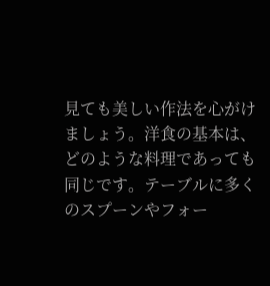見ても美しい作法を心がけましょう。洋食の基本は、どのような料理であっても同じです。テーブルに多くのスプーンやフォー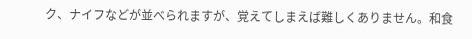ク、ナイフなどが並べられますが、覚えてしまえば難しくありません。和食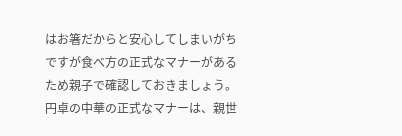はお箸だからと安心してしまいがちですが食べ方の正式なマナーがあるため親子で確認しておきましょう。円卓の中華の正式なマナーは、親世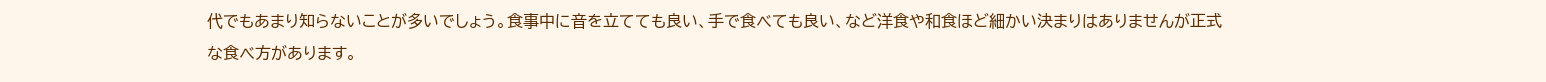代でもあまり知らないことが多いでしょう。食事中に音を立てても良い、手で食べても良い、など洋食や和食ほど細かい決まりはありませんが正式な食べ方があります。